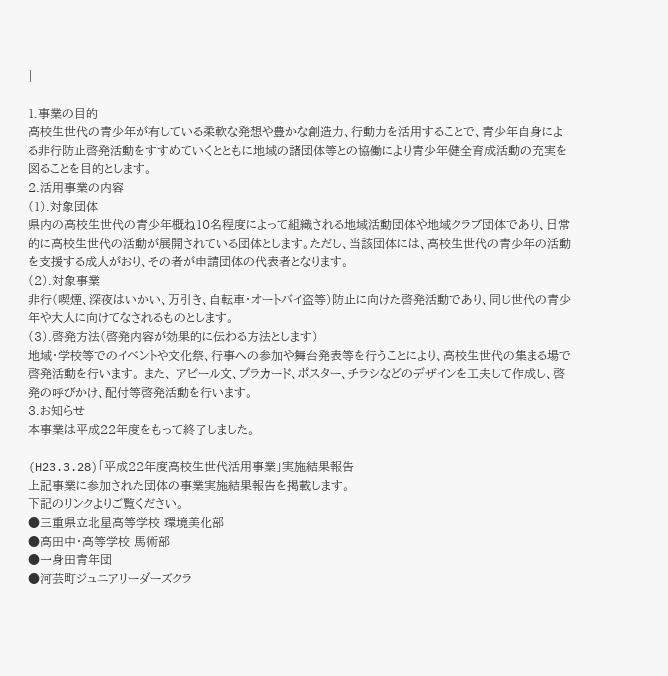|

1.事業の目的
高校生世代の青少年が有している柔軟な発想や豊かな創造力、行動力を活用することで、青少年自身による非行防止啓発活動をすすめていくとともに地域の諸団体等との協働により青少年健全育成活動の充実を図ることを目的とします。
2.活用事業の内容
(1).対象団体
県内の高校生世代の青少年概ね10名程度によって組織される地域活動団体や地域クラブ団体であり、日常的に高校生世代の活動が展開されている団体とします。ただし、当該団体には、高校生世代の青少年の活動を支援する成人がおり、その者が申請団体の代表者となります。
(2).対象事業
非行(喫煙、深夜はいかい、万引き、自転車・オートバイ盗等)防止に向けた啓発活動であり、同じ世代の青少年や大人に向けてなされるものとします。
(3).啓発方法(啓発内容が効果的に伝わる方法とします)
地域・学校等でのイベントや文化祭、行事への参加や舞台発表等を行うことにより、高校生世代の集まる場で啓発活動を行います。 また、 アピール文、プラカード、ポスター、チラシなどのデザインを工夫して作成し、啓発の呼びかけ、配付等啓発活動を行います。
3.お知らせ
本事業は平成22年度をもって終了しました。

(H23.3.28)「平成22年度高校生世代活用事業」実施結果報告
上記事業に参加された団体の事業実施結果報告を掲載します。
下記のリンクよりご覧ください。
●三重県立北星高等学校 環境美化部
●高田中・高等学校 馬術部
●一身田青年団
●河芸町ジュニアリーダーズクラ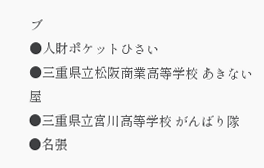ブ
●人財ポケットひさい
●三重県立松阪商業高等学校 あきない屋
●三重県立宮川高等学校 がんばり隊
●名張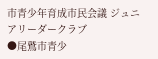市青少年育成市民会議 ジュニアリーダークラブ
●尾鷲市青少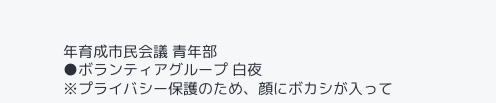年育成市民会議 青年部
●ボランティアグループ 白夜
※プライバシー保護のため、顔にボカシが入って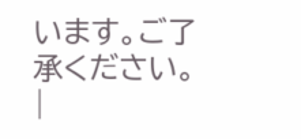います。ご了承ください。
|